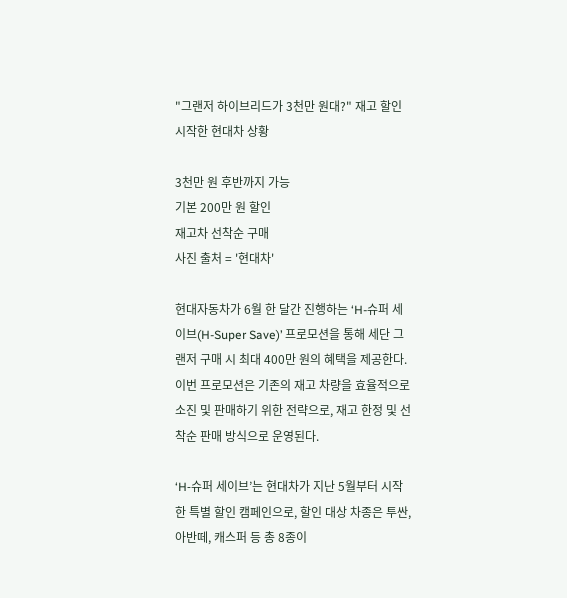"그랜저 하이브리드가 3천만 원대?" 재고 할인 시작한 현대차 상황

3천만 원 후반까지 가능
기본 200만 원 할인
재고차 선착순 구매
사진 출처 = '현대차'

현대자동차가 6월 한 달간 진행하는 ‘H-슈퍼 세이브(H-Super Save)’ 프로모션을 통해 세단 그랜저 구매 시 최대 400만 원의 혜택을 제공한다. 이번 프로모션은 기존의 재고 차량을 효율적으로 소진 및 판매하기 위한 전략으로, 재고 한정 및 선착순 판매 방식으로 운영된다.

‘H‑슈퍼 세이브’는 현대차가 지난 5월부터 시작한 특별 할인 캠페인으로, 할인 대상 차종은 투싼, 아반떼, 캐스퍼 등 총 8종이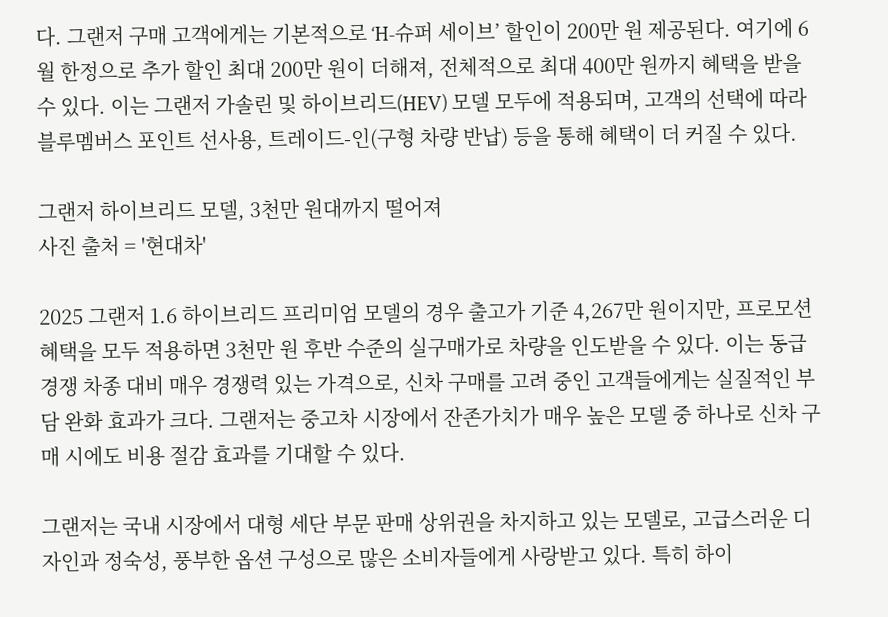다. 그랜저 구매 고객에게는 기본적으로 ‘H‑슈퍼 세이브’ 할인이 200만 원 제공된다. 여기에 6월 한정으로 추가 할인 최대 200만 원이 더해져, 전체적으로 최대 400만 원까지 혜택을 받을 수 있다. 이는 그랜저 가솔린 및 하이브리드(HEV) 모델 모두에 적용되며, 고객의 선택에 따라 블루멤버스 포인트 선사용, 트레이드-인(구형 차량 반납) 등을 통해 혜택이 더 커질 수 있다.

그랜저 하이브리드 모델, 3천만 원대까지 떨어져
사진 출처 = '현대차'

2025 그랜저 1.6 하이브리드 프리미엄 모델의 경우 출고가 기준 4,267만 원이지만, 프로모션 혜택을 모두 적용하면 3천만 원 후반 수준의 실구매가로 차량을 인도받을 수 있다. 이는 동급 경쟁 차종 대비 매우 경쟁력 있는 가격으로, 신차 구매를 고려 중인 고객들에게는 실질적인 부담 완화 효과가 크다. 그랜저는 중고차 시장에서 잔존가치가 매우 높은 모델 중 하나로 신차 구매 시에도 비용 절감 효과를 기대할 수 있다.

그랜저는 국내 시장에서 대형 세단 부문 판매 상위권을 차지하고 있는 모델로, 고급스러운 디자인과 정숙성, 풍부한 옵션 구성으로 많은 소비자들에게 사랑받고 있다. 특히 하이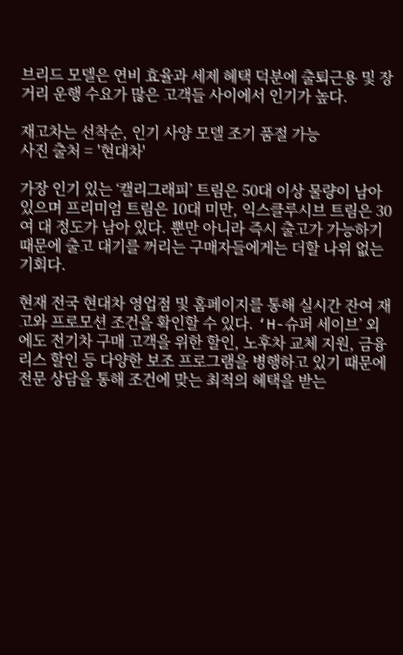브리드 모델은 연비 효율과 세제 혜택 덕분에 출퇴근용 및 장거리 운행 수요가 많은 고객들 사이에서 인기가 높다.

재고차는 선착순, 인기 사양 모델 조기 품절 가능
사진 출처 = '현대차'

가장 인기 있는 ‘캘리그래피’ 트림은 50대 이상 물량이 남아 있으며 프리미엄 트림은 10대 미만, 익스클루시브 트림은 30여 대 정도가 남아 있다. 뿐만 아니라 즉시 출고가 가능하기 때문에 출고 대기를 꺼리는 구매자들에게는 더할 나위 없는 기회다.

현재 전국 현대차 영업점 및 홈페이지를 통해 실시간 잔여 재고와 프로모션 조건을 확인할 수 있다. ‘H-슈퍼 세이브’ 외에도 전기차 구매 고객을 위한 할인, 노후차 교체 지원, 금융 리스 할인 등 다양한 보조 프로그램을 병행하고 있기 때문에 전문 상담을 통해 조건에 맞는 최적의 혜택을 받는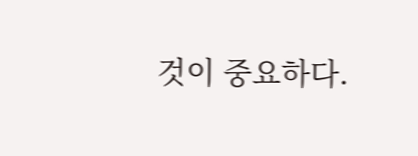것이 중요하다.